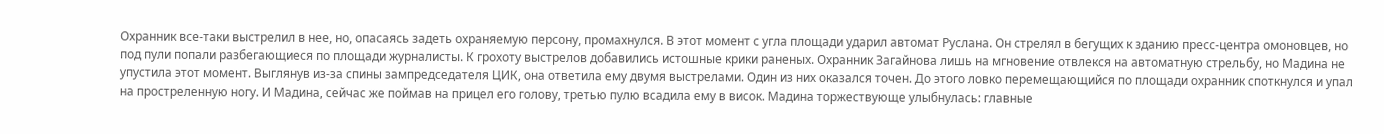Охранник все-таки выстрелил в нее, но, опасаясь задеть охраняемую персону, промахнулся. В этот момент с угла площади ударил автомат Руслана. Он стрелял в бегущих к зданию пресс-центра омоновцев, но под пули попали разбегающиеся по площади журналисты. К грохоту выстрелов добавились истошные крики раненых. Охранник Загайнова лишь на мгновение отвлекся на автоматную стрельбу, но Мадина не упустила этот момент. Выглянув из-за спины зампредседателя ЦИК, она ответила ему двумя выстрелами. Один из них оказался точен. До этого ловко перемещающийся по площади охранник споткнулся и упал на простреленную ногу. И Мадина, сейчас же поймав на прицел его голову, третью пулю всадила ему в висок. Мадина торжествующе улыбнулась: главные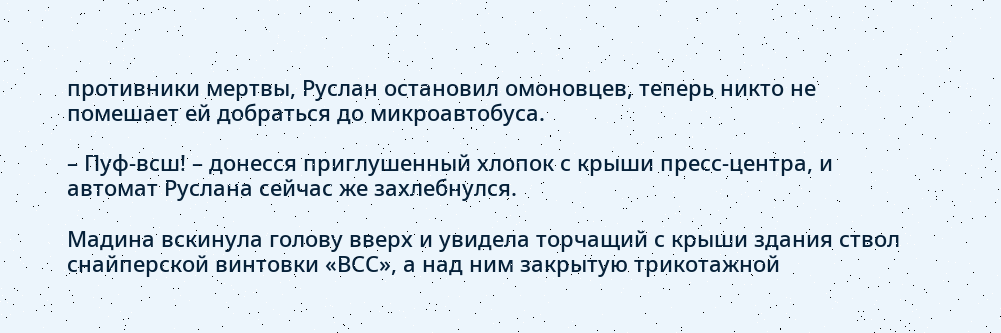противники мертвы, Руслан остановил омоновцев, теперь никто не помешает ей добраться до микроавтобуса.

– Пуф-всш! – донесся приглушенный хлопок с крыши пресс-центра, и автомат Руслана сейчас же захлебнулся.

Мадина вскинула голову вверх и увидела торчащий с крыши здания ствол снайперской винтовки «ВСС», а над ним закрытую трикотажной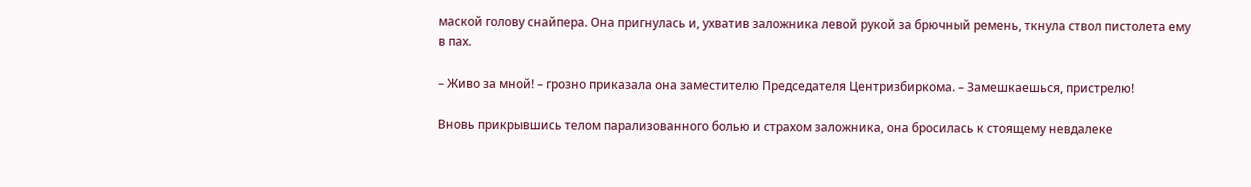маской голову снайпера. Она пригнулась и, ухватив заложника левой рукой за брючный ремень, ткнула ствол пистолета ему в пах.

– Живо за мной! – грозно приказала она заместителю Председателя Центризбиркома. – Замешкаешься, пристрелю!

Вновь прикрывшись телом парализованного болью и страхом заложника, она бросилась к стоящему невдалеке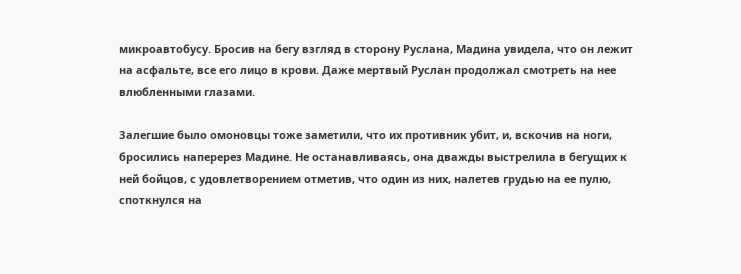микроавтобусу. Бросив на бегу взгляд в сторону Руслана, Мадина увидела, что он лежит на асфальте, все его лицо в крови. Даже мертвый Руслан продолжал смотреть на нее влюбленными глазами.

Залегшие было омоновцы тоже заметили, что их противник убит, и, вскочив на ноги, бросились наперерез Мадине. Не останавливаясь, она дважды выстрелила в бегущих к ней бойцов, с удовлетворением отметив, что один из них, налетев грудью на ее пулю, споткнулся на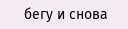бегу и снова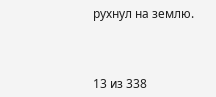рухнул на землю.



13 из 338